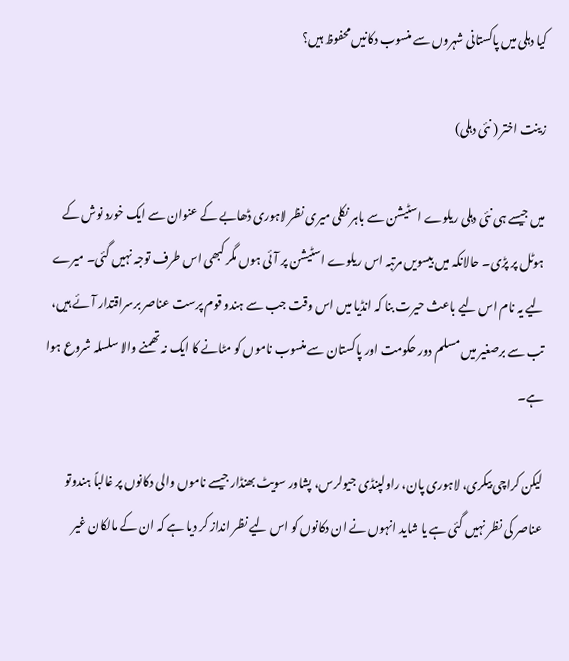کیا دہلی میں پاکستانی شہروں سے منسوب دکانیں محفوظ ہیں؟

زینت اختر ( نئی دہلی)

میں جیسے ہی نئی دہلی ریلوے اسٹیشن سے باہر نکلی میری نظر لاہوری ڈھابے کے عنوان سے ایک خورد نوش کے ہوٹل پر پڑی۔ حالانکہ میں بیسویں مرتبہ اس ریلوے اسٹیشن پر آئی ہوں مگر کبھی اس طرف توجہ نہیں گئی۔ میرے لیے یہ نام اس لیے باعث حیرت بنا کہ انڈیا میں اس وقت جب سے ہندو قوم پرست عناصر برسراقتدار آئے ہیں، تب سے برصغیر میں مسلم دور حکومت اور پاکستان سے منسوب ناموں کو مٹانے کا ایک نہ تھمنے والا سلسلہ شروع ہوا ہے۔

لیکن کراچی بیکری، لاہوری پان، راولپنڈی جیولرس، پشاور سویٹ بھنڈار جیسے ناموں والی دکانوں پر غالباً ہندوتو عناصر کی نظر نہیں گئی ہے یا شاید انہوں نے ان دکانوں کو اس لیے نظر انداز کر دیا ہے کہ ان کے مالکان غیر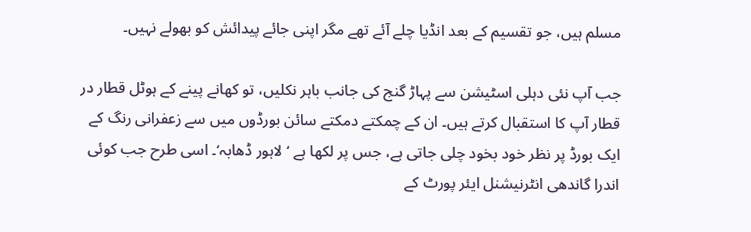مسلم ہیں، جو تقسیم کے بعد انڈیا چلے آئے تھے مگر اپنی جائے پیدائش کو بھولے نہیں۔

جب آپ نئی دہلی اسٹیشن سے پہاڑ گنج کی جانب باہر نکلیں، تو کھانے پینے کے ہوٹل قطار در قطار آپ کا استقبال کرتے ہیں۔ ان کے چمکتے دمکتے سائن بورڈوں میں سے زعفرانی رنگ کے ایک بورڈ پر نظر خود بخود چلی جاتی ہے، جس پر لکھا ہے ‘لاہور ڈھابہ‘۔ اسی طرح جب کوئی اندرا گاندھی انٹرنیشنل ایئر پورٹ کے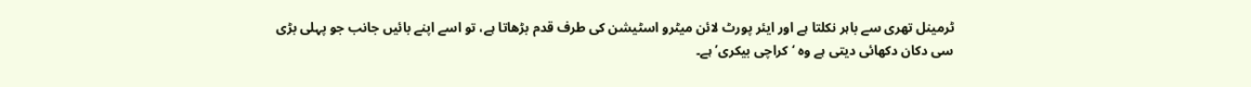ٹرمینل تھری سے باہر نکلتا ہے اور ایئر پورٹ لائن میٹرو اسٹیشن کی طرف قدم بڑھاتا ہے، تو اسے اپنے بائیں جانب جو پہلی بڑی سی دکان دکھائی دیتی ہے وہ ‘کراچی بیکری’ ہے۔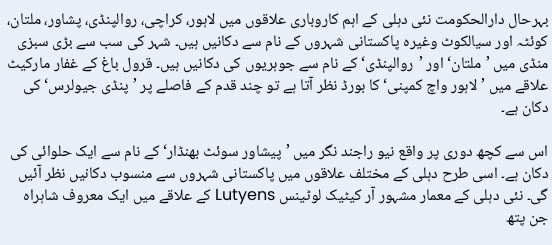بہرحال دارالحکومت نئی دہلی کے اہم کاروباری علاقوں میں لاہور، کراچی، روالپنڈی، پشاور، ملتان، کوئٹہ اور سیالکوٹ وغیرہ پاکستانی شہروں کے نام سے دکانیں ہیں۔ شہر کی سب سے بڑی سبزی منڈی میں ’ملتان‘ اور ’روالپنڈی‘ کے نام سے جوہریوں کی دکانیں ہیں۔ قرول باغ کے غفار مارکیٹ علاقے میں ’لاہور واچ کمپنی‘ کا بورڈ نظر آتا ہے تو چند قدم کے فاصلے پر ’پنڈی جیولرس‘ کی دکان ہے۔

اس سے کچھ دوری پر واقع نیو راجند نگر میں ’پیشاور سوئٹ بھنڈار‘ کے نام سے ایک حلوائی کی دکان ہے۔ اسی طرح دہلی کے مختلف علاقوں میں پاکستانی شہروں سے منسوب دکانیں نظر آئیں گی۔ نئی دہلی کے معمار مشہور آر کیٹیک لوٹینس Lutyens کے علاقے میں ایک معروف شاہراہ جن پتھ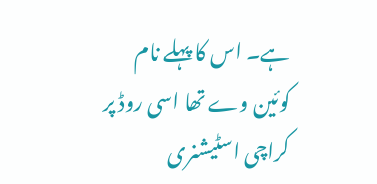ہے۔ اس کا پہلے نام کوئین وے تھا اسی روڈ پر کراچی اسٹیشنری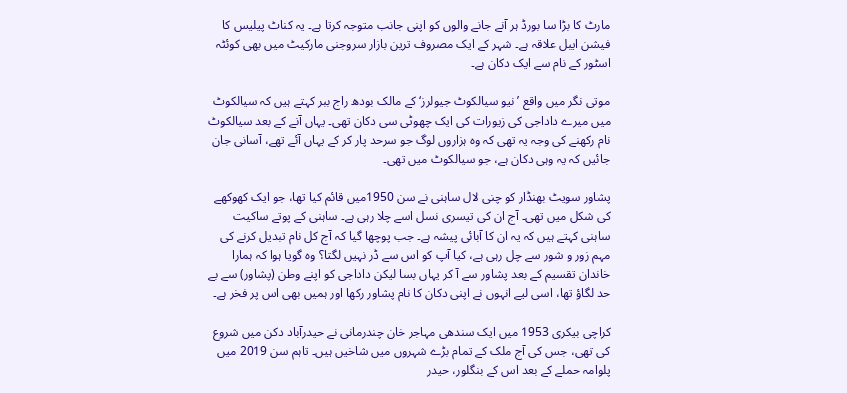مارٹ کا بڑا سا بورڈ ہر آنے جانے والوں کو اپنی جانب متوجہ کرتا ہے۔ یہ کناٹ پیلیس کا فیشن ایبل علاقہ ہے۔ شہر کے ایک مصروف ترین بازار سروجنی مارکیٹ میں بھی کوئٹہ اسٹور کے نام سے ایک دکان ہے۔

موتی نگر میں واقع ’نیو سیالکوٹ جیولرز‘ کے مالک بودھ راج ببر کہتے ہیں کہ سیالکوٹ میں میرے داداجی کی زیورات کی ایک چھوٹی سی دکان تھی۔ یہاں آنے کے بعد سیالکوٹ نام رکھنے کی وجہ یہ تھی کہ وہ ہزاروں لوگ جو سرحد پار کر کے یہاں آئے تھے، آسانی جان جائیں کہ یہ وہی دکان ہے، جو سیالکوٹ میں تھی۔

پشاور سویٹ بھنڈار کو چنی لال ساہنی نے سن 1950میں قائم کیا تھا، جو ایک کھوکھے کی شکل میں تھی۔ آج ان کی تیسری نسل اسے چلا رہی ہے۔ ساہنی کے پوتے ساکیت ساہنی کہتے ہیں کہ یہ ان کا آبائی پیشہ ہے۔ جب پوچھا گیا کہ آج کل نام تبدیل کرنے کی مہم زور و شور سے چل رہی ہے، کیا آپ کو اس سے ڈر نہیں لگتا؟ وہ گویا ہوا کہ ہمارا خاندان تقسیم کے بعد پشاور سے آ کر یہاں بسا لیکن داداجی کو اپنے وطن (پشاور) سے بے حد لگاؤ تھا، اسی لیے انہوں نے اپنی دکان کا نام پشاور رکھا اور ہمیں بھی اس پر فخر ہے۔

کراچی بیکری 1953 میں ایک سندھی مہاجر خان چندرمانی نے حیدرآباد دکن میں شروع کی تھی، جس کی آج ملک کے تمام بڑے شہروں میں شاخیں ہیں۔ تاہم سن 2019 میں پلوامہ حملے کے بعد اس کے بنگلور، حیدر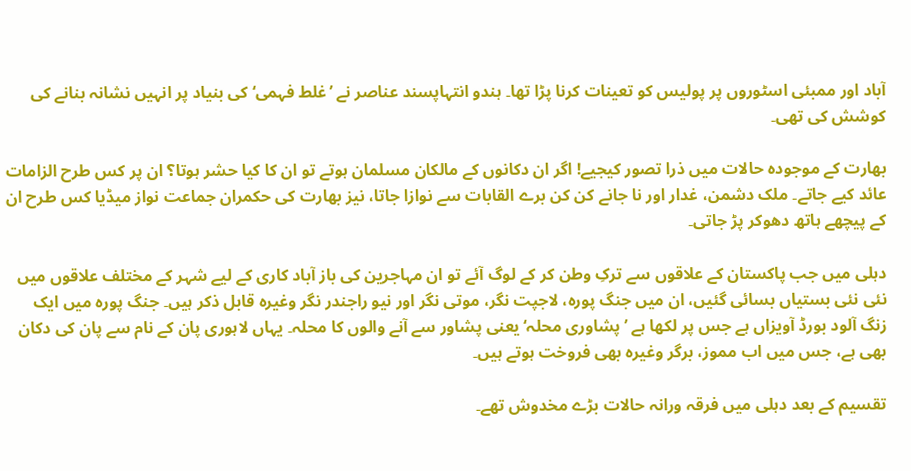آباد اور ممبئی اسٹوروں پر پولیس کو تعینات کرنا پڑا تھا۔ ہندو انتہاپسند عناصر نے ’غلط فہمی‘ کی بنیاد پر انہیں نشانہ بنانے کی کوشش کی تھی۔

بھارت کے موجودہ حالات میں ذرا تصور کیجیے! اگر ان دکانوں کے مالکان مسلمان ہوتے تو ان کا کیا حشر ہوتا؟ ان پر کس طرح الزامات عائد کیے جاتے۔ ملک دشمن، غدار اور نا جانے کن کن برے القابات سے نوازا جاتا، نیز بھارت کی حکمران جماعت نواز میڈیا کس طرح ان کے پیچھے ہاتھ دھوکر پڑ جاتی۔

دہلی میں جب پاکستان کے علاقوں سے ترکِ وطن کر کے لوگ آئے تو ان مہاجرین کی باز آباد کاری کے لیے شہر کے مختلف علاقوں میں نئی نئی بستیاں بسائی گئیں، ان میں جنگ پورہ، لاجپت نگر، موتی نگر اور نیو راجندر نگر وغیرہ قابل ذکر ہیں۔ جنگ پورہ میں ایک زنگ آلود بورڈ آویزاں ہے جس پر لکھا ہے ’پشاوری محلہ‘ یعنی پشاور سے آنے والوں کا محلہ۔ یہاں لاہوری پان کے نام سے پان کی دکان بھی ہے، جس میں اب مموز، برگر وغیرہ بھی فروخت ہوتے ہیں۔

تقسیم کے بعد دہلی میں فرقہ ورانہ حالات بڑے مخدوش تھے۔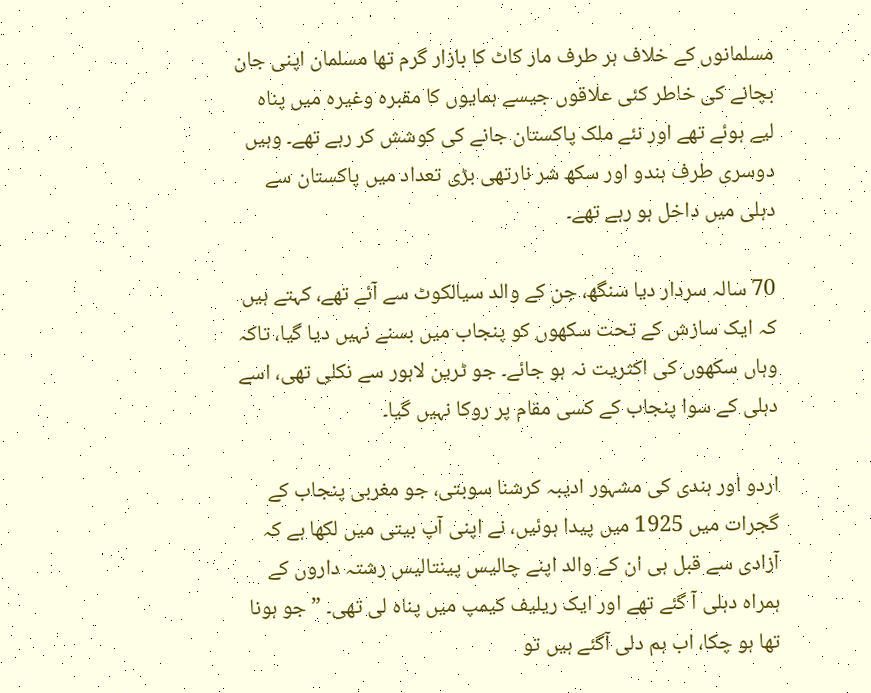مسلمانوں کے خلاف ہر طرف مار کاٹ کا بازار گرم تھا مسلمان اپنی جان بچانے کی خاطر کئی علاقوں جیسے ہمایوں کا مقبرہ وغیرہ میں پناہ لیے ہوئے تھے اور نئے ملک پاکستان جانے کی کوشش کر رہے تھے۔ وہیں دوسری طرف ہندو اور سکھ شر نارتھی بڑی تعداد میں پاکستان سے دہلی میں داخل ہو رہے تھے۔

70 سالہ سردار دیا سنگھ، جن کے والد سیالکوٹ سے آئے تھے، کہتے ہیں کہ ایک سازش کے تحت سکھوں کو پنجاب میں بسنے نہیں دیا گیا، تاکہ وہاں سکھوں کی اکثریت نہ ہو جائے۔ جو ٹرین لاہور سے نکلی تھی، اسے دہلی کے سوا پنجاب کے کسی مقام پر روکا نہیں گیا۔

اردو اور ہندی کی مشہور ادیبہ کرشنا سوبتی، جو مغربی پنجاب کے گجرات میں 1925 میں پیدا ہوئیں، نے اپنی آپ بیتی میں لکھا ہے کہ آزادی سے قبل ہی ان کے والد اپنے چالیس پینتالیس رشتہ داروں کے ہمراہ دہلی آ گئے تھے اور ایک ریلیف کیمپ میں پناہ لی تھی۔ ”جو ہونا تھا ہو چکا، اب ہم دلی آگئے ہیں تو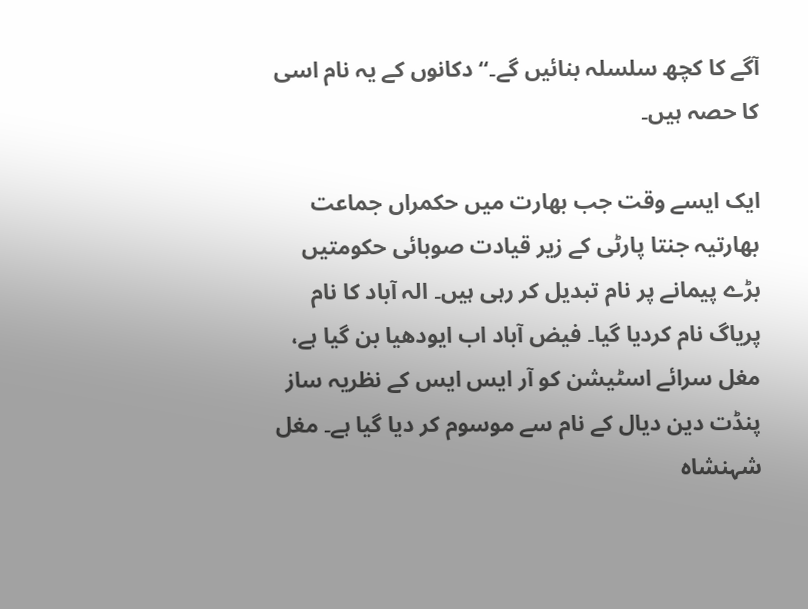آگے کا کچھ سلسلہ بنائیں گے۔“ دکانوں کے یہ نام اسی کا حصہ ہیں۔

ایک ایسے وقت جب بھارت میں حکمراں جماعت بھارتیہ جنتا پارٹی کے زیر قیادت صوبائی حکومتیں بڑے پیمانے پر نام تبدیل کر رہی ہیں۔ الہ آباد کا نام پریاگ نام کردیا گیا۔ فیض آباد اب ایودھیا بن گیا ہے، مغل سرائے اسٹیشن کو آر ایس ایس کے نظریہ ساز پنڈت دین دیال کے نام سے موسوم کر دیا گیا ہے۔ مغل شہنشاہ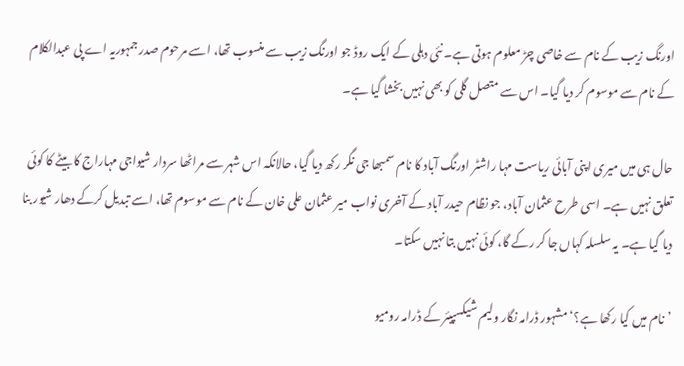اورنگ زیب کے نام سے خاصی چڑ معلوم ہوتی ہے۔ نئی دہلی کے ایک روڈ جو اورنگ زیب سے منسوب تھا، اسے مرحوم صدر جمہوریہ اے پی عبدالکلام کے نام سے موسوم کر دیا گیا۔ اس سے متصل گلی کو بھی نہیں بخشا گیا ہے۔

حال ہی میں میری اپنی آبائی ریاست مہا راشٹر اورنگ آباد کا نام سمبھا جی نگر رکھ دیا گیا، حالانکہ اس شہر سے مراٹھا سردار شیواجی مہاراج کا بیٹے کا کوئی تعلق نہیں ہے۔ اسی طرح عثمان آباد، جو نظام حیدر آباد کے آخری نواب میر عثمان علی خان کے نام سے موسوم تھا، اسے تبدیل کرکے دھار شیور بنا دیا گیا ہے۔ یہ سلسلہ کہاں جا کر رکے گا، کوئی نہیں بتا نہیں سکتا۔

’نام میں کیا رکھا ہے؟‘ مشہور ڈرامہ نگار ولیم شیکسپیئر کے ڈرامہ رومیو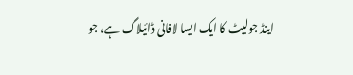اینڈ جولیٹ کا ایک ایسا لافانی ڈائیلاگ ہے، جو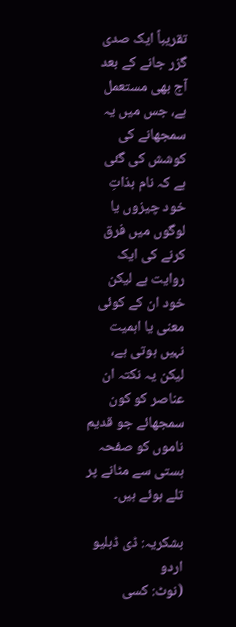تقریباً ایک صدی گزر جانے کے بعد آج بھی مستعمل ہے، جس میں یہ سمجھانے کی کوشش کی گئی ہے کہ نام بذاتِ خود چیزوں یا لوگوں میں فرق کرنے کی ایک روایت ہے لیکن خود ان کے کوئی معنی یا اہمیت نہیں ہوتی ہے، لیکن یہ نکتہ ان عناصر کو کون سمجھائے جو قدیم ناموں کو صفحہ ہستی سے مٹانے پر تلے ہوئے ہیں۔

بشکریہ: ڈی ڈبلیو اردو
(نوٹ: کسی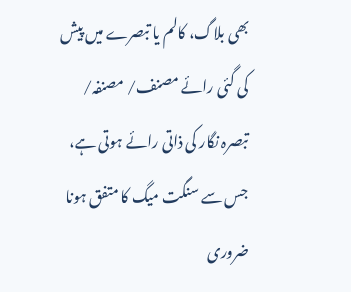بھی بلاگ، کالم یا تبصرے میں پیش کی گئی رائے مصنف/ مصنفہ/ تبصرہ نگار کی ذاتی رائے ہوتی ہے، جس سے سنگت میگ کا متفق ہونا ضروری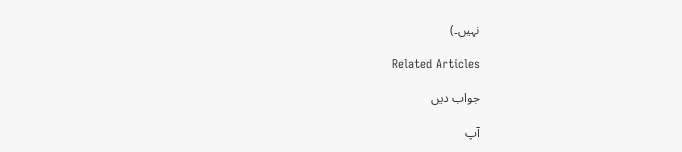نہیں۔)

Related Articles

جواب دیں

آپ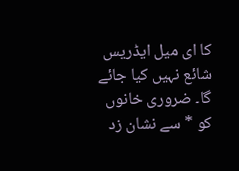کا ای میل ایڈریس شائع نہیں کیا جائے گا۔ ضروری خانوں کو * سے نشان زد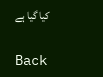کیا گیا ہے

Back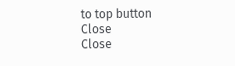to top button
Close
Close